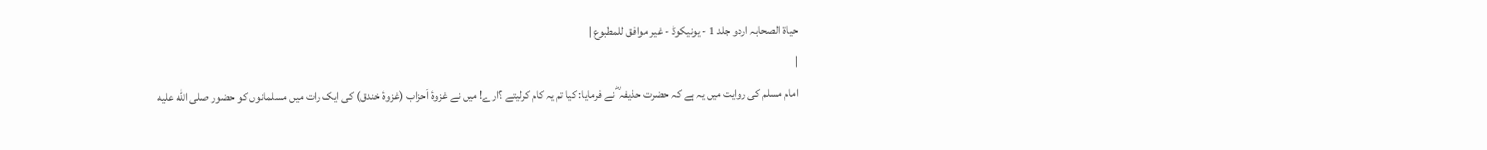حیاۃ الصحابہ اردو جلد 1 - یونیکوڈ - غیر موافق للمطبوع |
|
امام مسلم کی روایت میں یہ ہے کہ حضرت حذیفہ ؓ نے فرمایا: کیا تم یہ کام کرلیتے ؟ارے! میں نے غزوۂ اَحزاب (غزوۂ خندق) کی ایک رات میں مسلمانوں کو حضور صلى الله عليه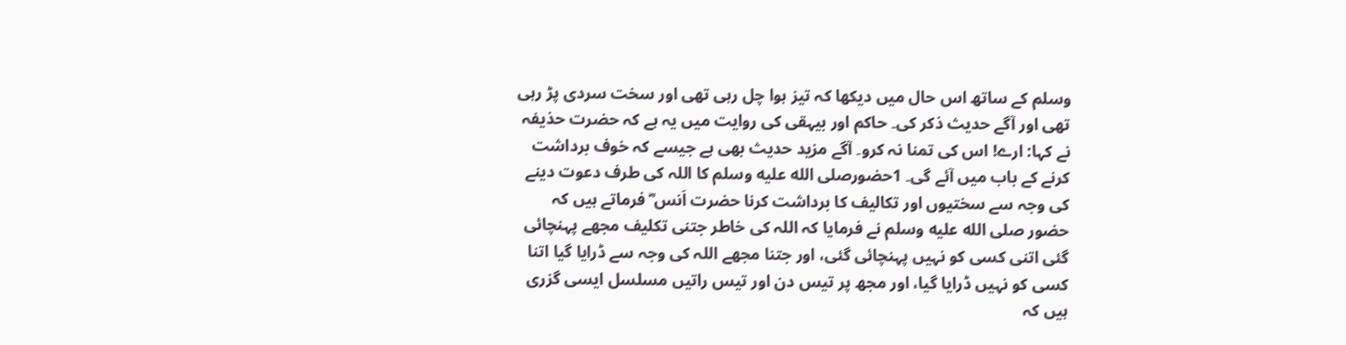وسلم کے ساتھ اس حال میں دیکھا کہ تیز ہوا چل رہی تھی اور سخت سردی پڑ رہی تھی اور آگے حدیث ذکر کی۔ حاکم اور بیہقی کی روایت میں یہ ہے کہ حضرت حذیفہ نے کہا: ارے! اس کی تمنا نہ کرو۔ آگے مزید حدیث بھی ہے جیسے کہ خوف برداشت کرنے کے باب میں آئے گی۔ 1حضورصلى الله عليه وسلم کا اللہ کی طرف دعوت دینے کی وجہ سے سختیوں اور تکالیف کا برداشت کرنا حضرت اَنس ؓ فرماتے ہیں کہ حضور صلى الله عليه وسلم نے فرمایا کہ اللہ کی خاطر جتنی تکلیف مجھے پہنچائی گئی اتنی کسی کو نہیں پہنچائی گئی، اور جتنا مجھے اللہ کی وجہ سے ڈرایا گیا اتنا کسی کو نہیں ڈرایا گیا، اور مجھ پر تیس دن اور تیس راتیں مسلسل ایسی گزری ہیں کہ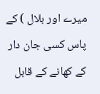میرے اور بلال ) کے پاس کسی جان دار کے کھانے کے قابل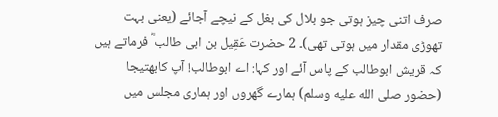صرف اتنی چیز ہوتی جو بلال کی بغل کے نیچے آجائے (یعنی بہت تھوڑی مقدار میں ہوتی تھی)۔ 2 حضرت عَقِیل بن ابی طالب ؓ فرماتے ہیں کہ قریش ابوطالب کے پاس آئے اور کہا: اے ابوطالب! آپ کابھتیجا (حضور صلى الله عليه وسلم) ہمارے گھروں اور ہماری مجلس میں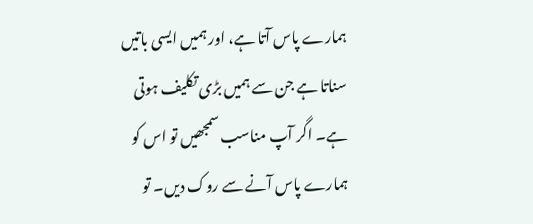ہمارے پاس آتا ہے، اور ہمیں ایسی باتیں سناتا ہے جن سے ہمیں بڑی تکلیف ہوتی ہے۔ اگر آپ مناسب سمجھیں تو اس کو ہمارے پاس آنے سے روک دیں۔ تو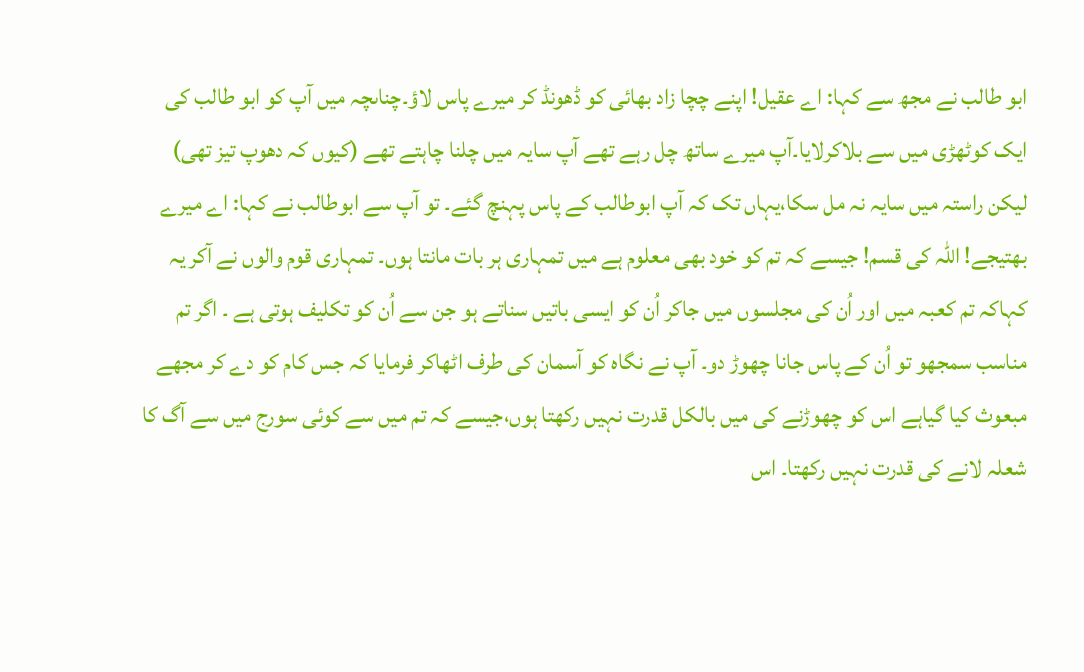ابو طالب نے مجھ سے کہا: اے عقیل! اپنے چچا زاد بھائی کو ڈھونڈ کر میرے پاس لاؤ۔چناںچہ میں آپ کو ابو طالب کی ایک کوٹھڑی میں سے بلاکرلایا۔آپ میرے ساتھ چل رہے تھے آپ سایہ میں چلنا چاہتے تھے (کیوں کہ دھوپ تیز تھی) لیکن راستہ میں سایہ نہ مل سکا،یہاں تک کہ آپ ابوطالب کے پاس پہنچ گئے۔ تو آپ سے ابوطالب نے کہا: اے میرے بھتیجے! اللہ کی قسم! جیسے کہ تم کو خود بھی معلوم ہے میں تمہاری ہر بات مانتا ہوں۔ تمہاری قوم والوں نے آکر یہ کہاکہ تم کعبہ میں اور اُن کی مجلسوں میں جاکر اُن کو ایسی باتیں سناتے ہو جن سے اُن کو تکلیف ہوتی ہے ۔ اگر تم مناسب سمجھو تو اُن کے پاس جانا چھوڑ دو۔ آپ نے نگاہ کو آسمان کی طرف اٹھاکر فرمایا کہ جس کام کو دے کر مجھے مبعوث کیا گیاہے اس کو چھوڑنے کی میں بالکل قدرت نہیں رکھتا ہوں،جیسے کہ تم میں سے کوئی سورج میں سے آگ کا شعلہ لانے کی قدرت نہیں رکھتا۔ اس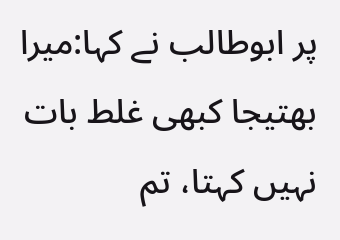پر ابوطالب نے کہا:میرا بھتیجا کبھی غلط بات نہیں کہتا، تم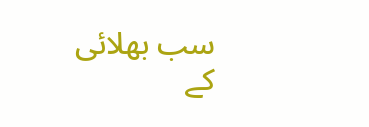سب بھلائی کے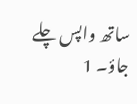ساتھ واپس چلے جاؤ۔ 1